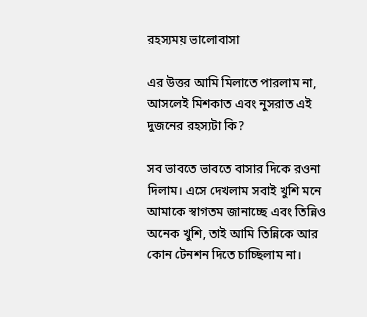রহস্যময় ভালোবাসা

এর উত্তর আমি মিলাতে পারলাম না, আসলেই মিশকাত এবং নুসরাত এই দুজনের রহস্যটা কি?

সব ভাবতে ভাবতে বাসার দিকে রওনা দিলাম। এসে দেখলাম সবাই খুশি মনে আমাকে স্বাগতম জানাচ্ছে এবং তিন্নিও অনেক খুশি, তাই আমি তিন্নিকে আর কোন টেনশন দিতে চাচ্ছিলাম না।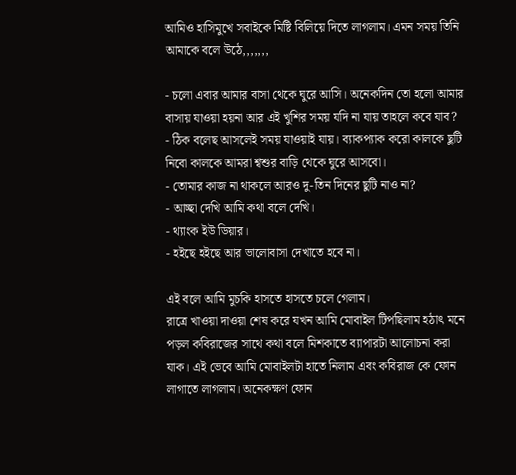আমিও হাসিমুখে সবাইকে মিষ্টি বিলিয়ে দিতে লাগলাম। এমন সময় তিনি আমাকে বলে উঠে,,,,,,,

- চলো এবার আমার বাসা থেকে ঘুরে আসি। অনেকদিন তো হলো আমার বাসায় যাওয়া হয়না আর এই খুশির সময় যদি না যায় তাহলে কবে যাব?
- ঠিক বলেছ আসলেই সময় যাওয়াই যায়। ব্যাকপ্যাক করো কালকে ছুটি নিবো কালকে আমরা শ্বশুর বাড়ি থেকে ঘুরে আসবো।
- তোমার কাজ না থাকলে আরও দু-তিন দিনের ছুটি নাও না?
- আচ্ছা দেখি আমি কথা বলে দেখি।
- থ্যাংক ইউ ডিয়ার।
- হইছে হইছে আর ভালোবাসা দেখাতে হবে না।

এই বলে আমি মুচকি হাসতে হাসতে চলে গেলাম।
রাত্রে খাওয়া দাওয়া শেষ করে যখন আমি মোবাইল টিপছিলাম হঠাৎ মনে পড়ল কবিরাজের সাথে কথা বলে মিশকাতে ব্যাপারটা আলোচনা করা যাক। এই ভেবে আমি মোবাইলটা হাতে নিলাম এবং কবিরাজ কে ফোন লাগাতে লাগলাম। অনেকক্ষণ ফোন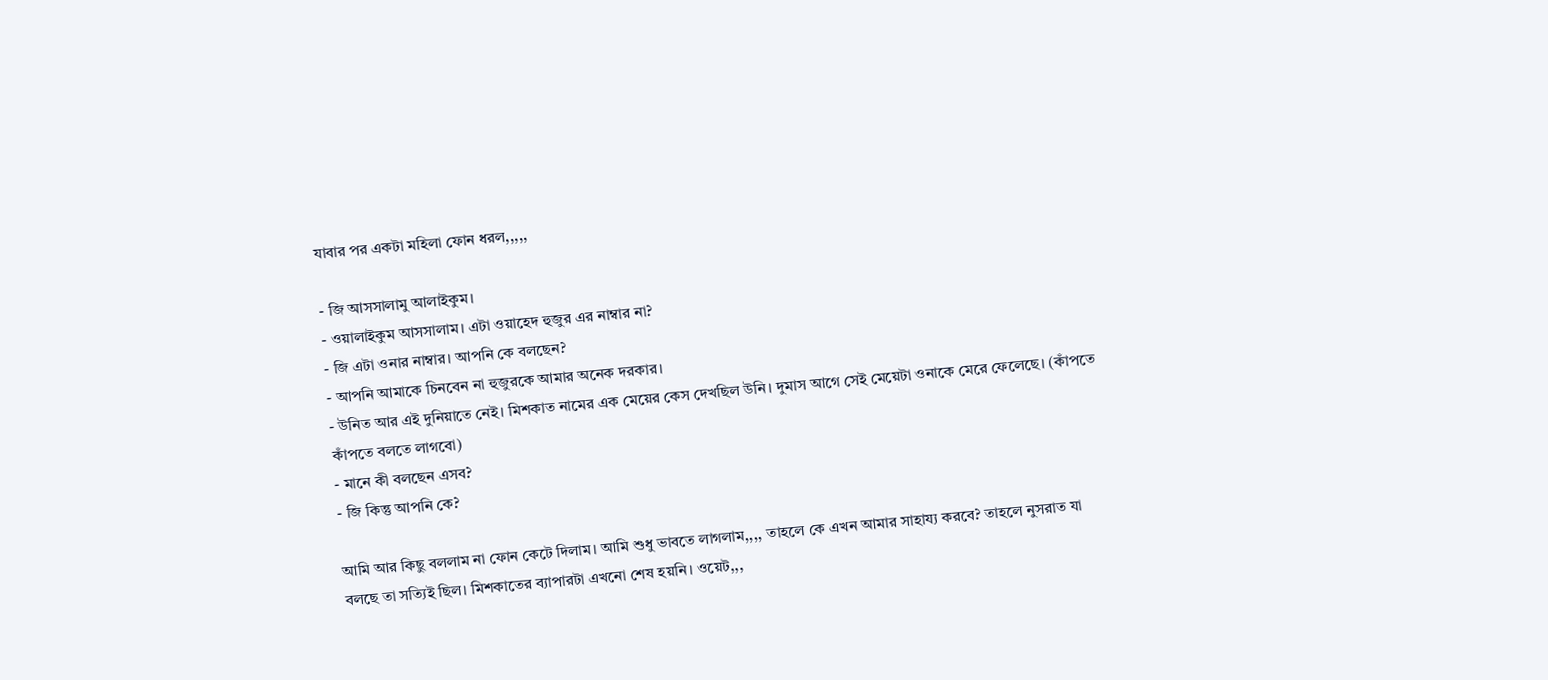যাবার পর একটা মহিলা ফোন ধরল,,,,,

- জি আসসালামু আলাইকুম।
- ওয়ালাইকুম আসসালাম। এটা ওয়াহেদ হুজুর এর নাম্বার না?
- জি এটা ওনার নাম্বার। আপনি কে বলছেন?
- আপনি আমাকে চিনবেন না হুজুরকে আমার অনেক দরকার।
- উনিত আর এই দুনিয়াতে নেই। মিশকাত নামের এক মেয়ের কেস দেখছিল উনি। দুমাস আগে সেই মেয়েটা ওনাকে মেরে ফেলেছে। (কাঁপতে কাঁপতে বলতে লাগবো)
- মানে কী বলছেন এসব?
- জি কিন্তু আপনি কে?

আমি আর কিছু বললাম না ফোন কেটে দিলাম। আমি শুধু ভাবতে লাগলাম,,,, তাহলে কে এখন আমার সাহায্য করবে? তাহলে নুসরাত যা বলছে তা সত্যিই ছিল। মিশকাতের ব্যাপারটা এখনো শেষ হয়নি। ওয়েট,,,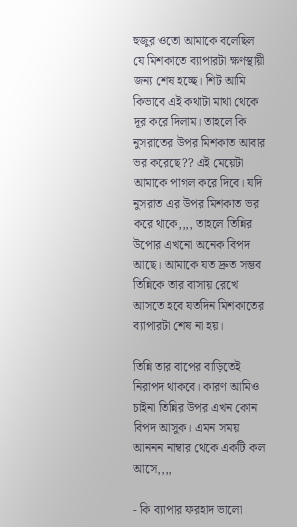হুজুর ওতো আমাকে বলেছিল যে মিশকাতে ব্যাপারটা ক্ষণস্থায়ী জন্য শেষ হচ্ছে। শিট আমি কিভাবে এই কথাটা মাথা থেকে দূর করে দিলাম। তাহলে কি নুসরাতের উপর মিশকাত আবার ভর করেছে?? এই মেয়েটা আমাকে পাগল করে দিবে। যদি নুসরাত এর উপর মিশকাত ভর করে থাকে,,,, তাহলে তিন্নির উপোর এখনো অনেক বিপদ আছে। আমাকে যত দ্রুত সম্ভব তিন্নিকে তার বাসায় রেখে আসতে হবে যতদিন মিশকাতের ব্যাপারটা শেষ না হয়।

তিন্নি তার বাপের বাড়িতেই নিরাপদ থাকবে। কারণ আমিও চাইনা তিন্নির উপর এখন কোন বিপদ আসুক। এমন সময় আননন নাম্বার থেকে একটি কল আসে,,,,

- কি ব্যাপার ফরহাদ ভালো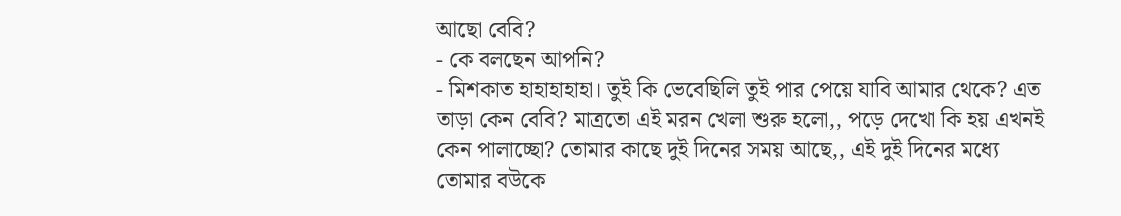আছো বেবি?
- কে বলছেন আপনি?
- মিশকাত হাহাহাহাহা। তুই কি ভেবেছিলি তুই পার পেয়ে যাবি আমার থেকে? এত তাড়া কেন বেবি? মাত্রতো এই মরন খেলা শুরু হলো,, পড়ে দেখো কি হয় এখনই কেন পালাচ্ছো? তোমার কাছে দুই দিনের সময় আছে,, এই দুই দিনের মধ্যে তোমার বউকে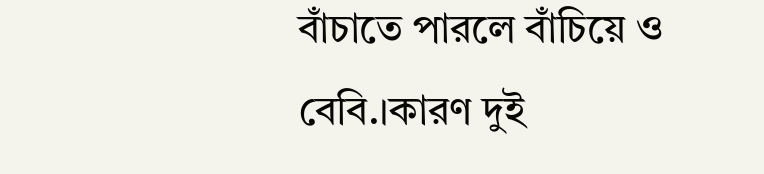বাঁচাতে পারলে বাঁচিয়ে ও বেবি.।কারণ দুই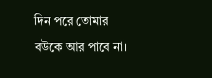দিন পরে তোমার বউকে আর পাবে না।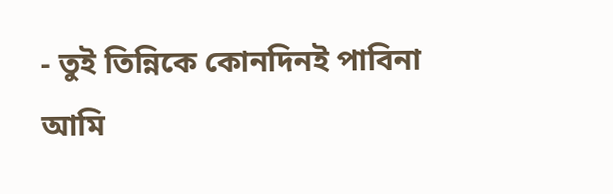- তুই তিন্নিকে কোনদিনই পাবিনা আমি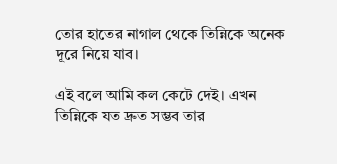তোর হাতের নাগাল থেকে তিন্নিকে অনেক দূরে নিয়ে যাব।

এই বলে আমি কল কেটে দেই। এখন তিন্নিকে যত দ্রুত সম্ভব তার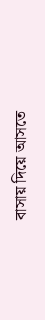বাসায় দিয়ে আসতে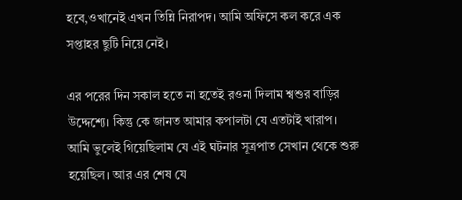হবে,ওখানেই এখন তিন্নি নিরাপদ। আমি অফিসে কল করে এক সপ্তাহর ছুটি নিয়ে নেই।

এর পরের দিন সকাল হতে না হতেই রওনা দিলাম শ্বশুর বাড়ির উদ্দেশ্যে। কিন্তু কে জানত আমার কপালটা যে এতটাই খারাপ। আমি ভুলেই গিয়েছিলাম যে এই ঘটনার সূত্রপাত সেখান থেকে শুরু হয়েছিল। আর এর শেষ যে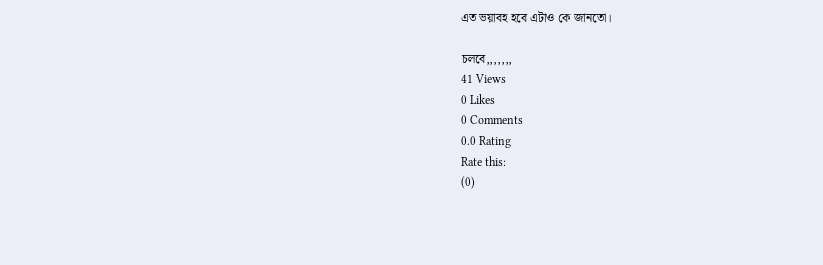এত ভয়াবহ হবে এটাও কে জানতো।

চলবে,,,,,,,
41 Views
0 Likes
0 Comments
0.0 Rating
Rate this:
(0)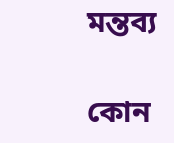মন্তব্য

কোন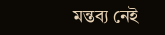মন্তব্য নেই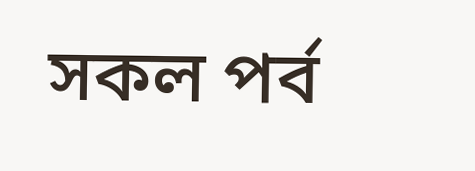সকল পর্ব